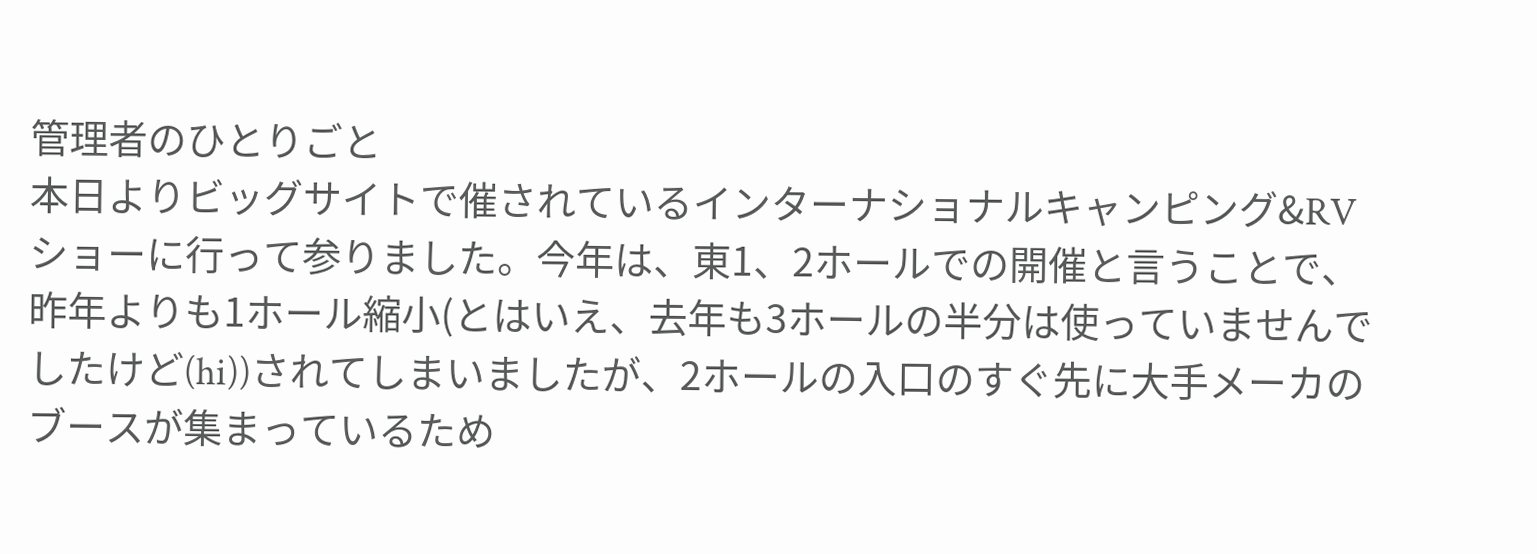管理者のひとりごと
本日よりビッグサイトで催されているインターナショナルキャンピング&RVショーに行って参りました。今年は、東1、2ホールでの開催と言うことで、昨年よりも1ホール縮小(とはいえ、去年も3ホールの半分は使っていませんでしたけど(hi))されてしまいましたが、2ホールの入口のすぐ先に大手メーカのブースが集まっているため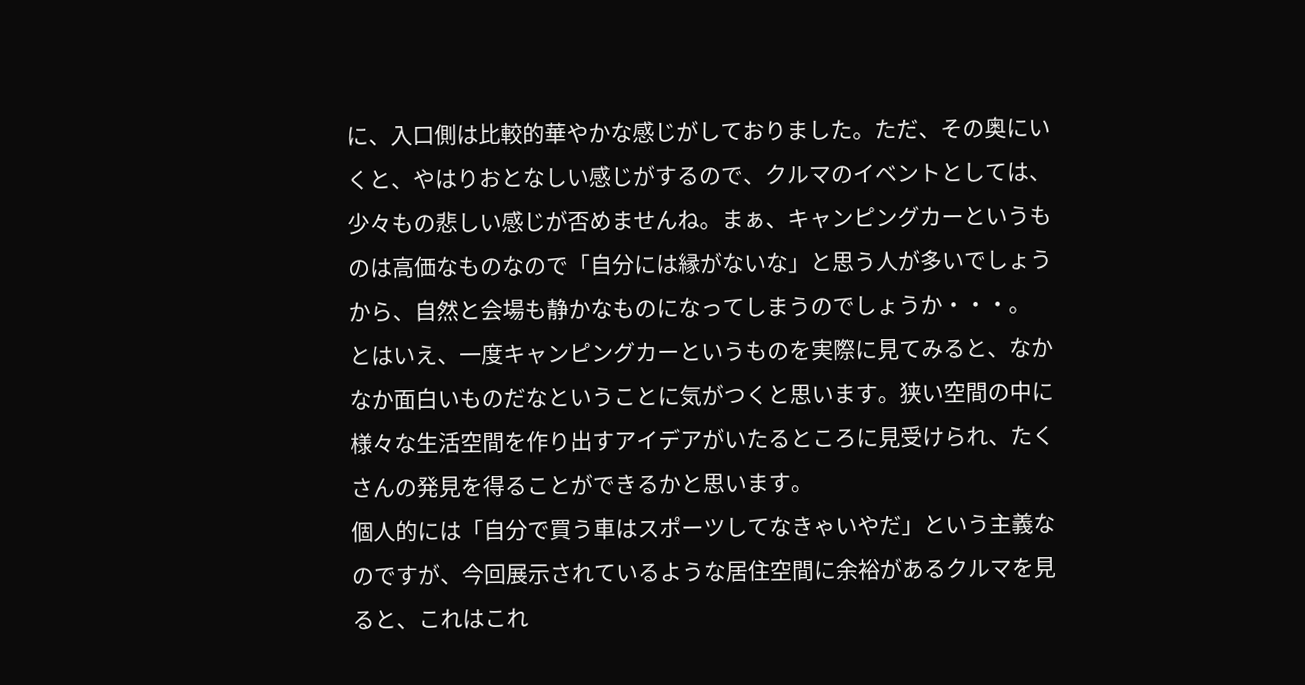に、入口側は比較的華やかな感じがしておりました。ただ、その奥にいくと、やはりおとなしい感じがするので、クルマのイベントとしては、少々もの悲しい感じが否めませんね。まぁ、キャンピングカーというものは高価なものなので「自分には縁がないな」と思う人が多いでしょうから、自然と会場も静かなものになってしまうのでしょうか・・・。
とはいえ、一度キャンピングカーというものを実際に見てみると、なかなか面白いものだなということに気がつくと思います。狭い空間の中に様々な生活空間を作り出すアイデアがいたるところに見受けられ、たくさんの発見を得ることができるかと思います。
個人的には「自分で買う車はスポーツしてなきゃいやだ」という主義なのですが、今回展示されているような居住空間に余裕があるクルマを見ると、これはこれ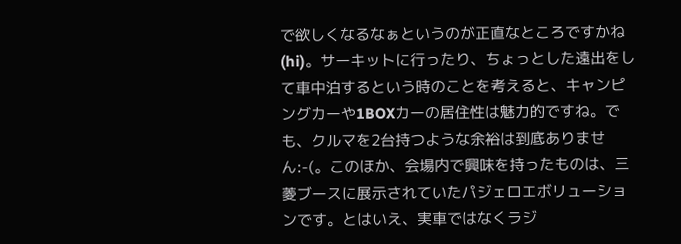で欲しくなるなぁというのが正直なところですかね(hi)。サーキットに行ったり、ちょっとした遠出をして車中泊するという時のことを考えると、キャンピングカーや1BOXカーの居住性は魅力的ですね。でも、クルマを2台持つような余裕は到底ありません:-(。このほか、会場内で興味を持ったものは、三菱ブースに展示されていたパジェロエボリューションです。とはいえ、実車ではなくラジ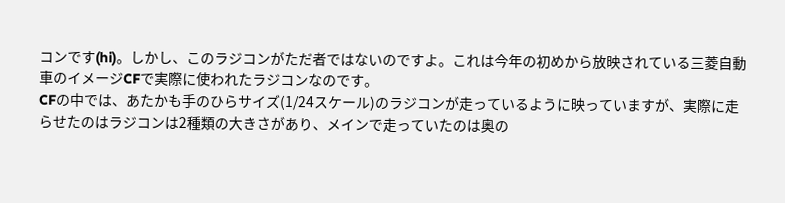コンです(hi)。しかし、このラジコンがただ者ではないのですよ。これは今年の初めから放映されている三菱自動車のイメージCFで実際に使われたラジコンなのです。
CFの中では、あたかも手のひらサイズ(1/24スケール)のラジコンが走っているように映っていますが、実際に走らせたのはラジコンは2種類の大きさがあり、メインで走っていたのは奥の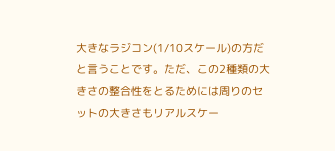大きなラジコン(1/10スケール)の方だと言うことです。ただ、この2種類の大きさの整合性をとるためには周りのセットの大きさもリアルスケー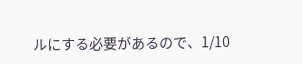ルにする必要があるので、1/10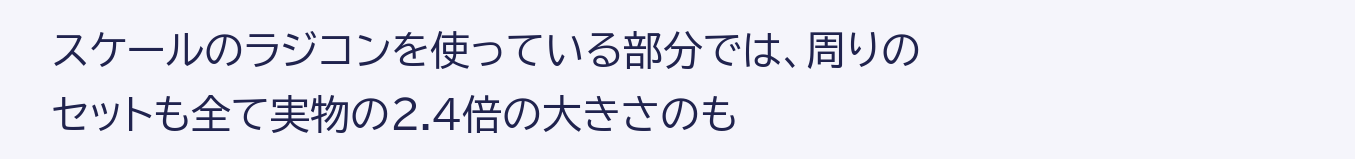スケールのラジコンを使っている部分では、周りのセットも全て実物の2.4倍の大きさのも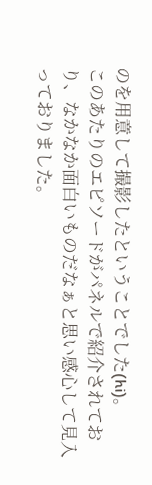のを用意して撮影したということでした(hi)。
このあたりのエピソードがパネルで紹介されており、なかなか面白いものだなぁと思い感心して見入っておりました。